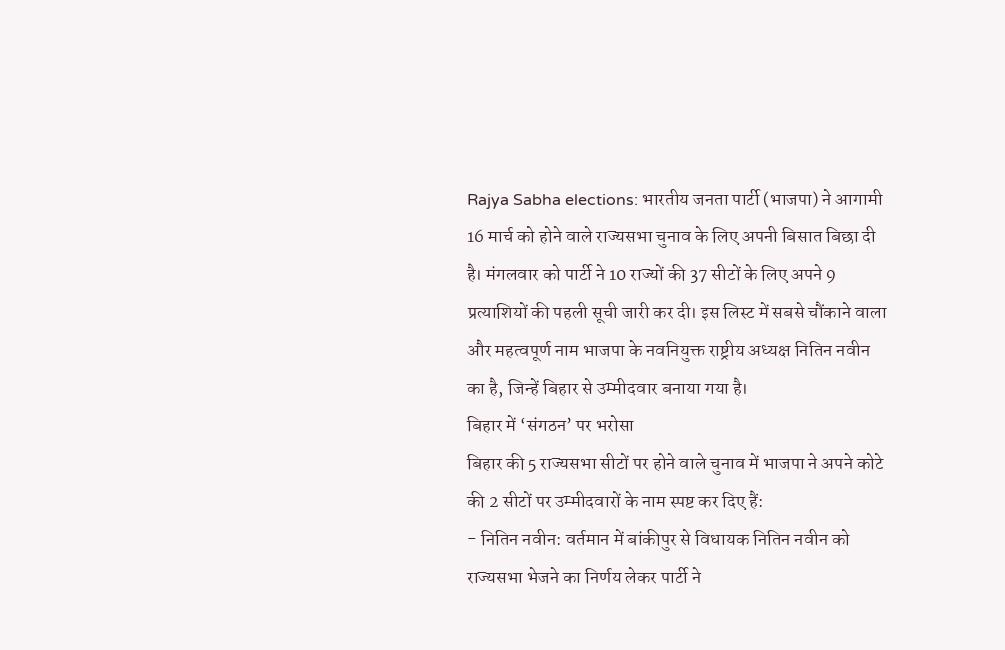Rajya Sabha elections: भारतीय जनता पार्टी (भाजपा) ने आगामी 16 मार्च को होने वाले राज्यसभा चुनाव के लिए अपनी बिसात बिछा दी है। मंगलवार को पार्टी ने 10 राज्यों की 37 सीटों के लिए अपने 9 प्रत्याशियों की पहली सूची जारी कर दी। इस लिस्ट में सबसे चौंकाने वाला और महत्वपूर्ण नाम भाजपा के नवनियुक्त राष्ट्रीय अध्यक्ष नितिन नवीन का है, जिन्हें बिहार से उम्मीदवार बनाया गया है।
बिहार में ‘संगठन’ पर भरोसा
बिहार की 5 राज्यसभा सीटों पर होने वाले चुनाव में भाजपा ने अपने कोटे की 2 सीटों पर उम्मीदवारों के नाम स्पष्ट कर दिए हैं:
- नितिन नवीन: वर्तमान में बांकीपुर से विधायक नितिन नवीन को राज्यसभा भेजने का निर्णय लेकर पार्टी ने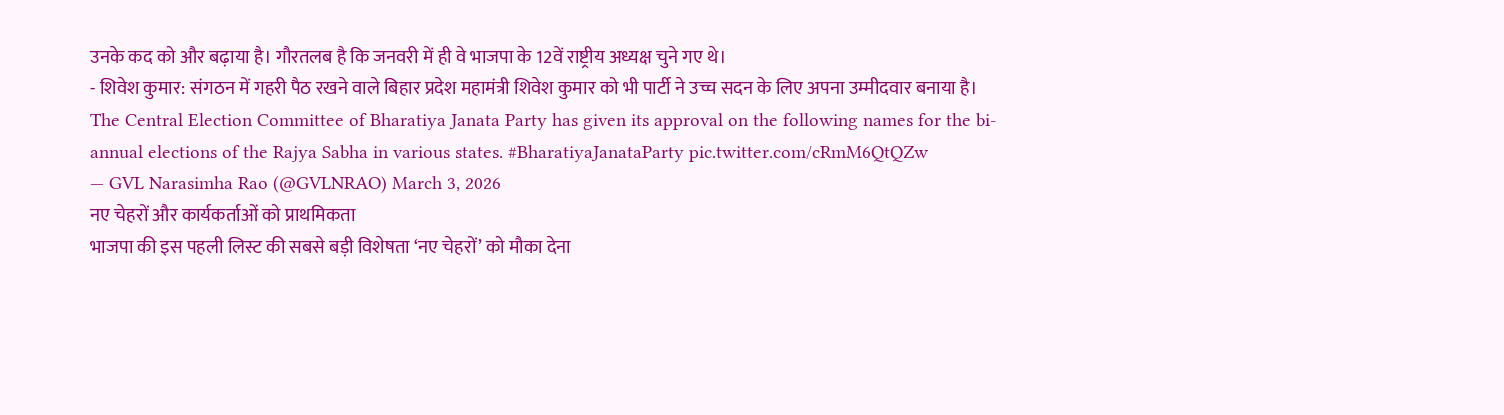उनके कद को और बढ़ाया है। गौरतलब है कि जनवरी में ही वे भाजपा के 12वें राष्ट्रीय अध्यक्ष चुने गए थे।
- शिवेश कुमार: संगठन में गहरी पैठ रखने वाले बिहार प्रदेश महामंत्री शिवेश कुमार को भी पार्टी ने उच्च सदन के लिए अपना उम्मीदवार बनाया है।
The Central Election Committee of Bharatiya Janata Party has given its approval on the following names for the bi-annual elections of the Rajya Sabha in various states. #BharatiyaJanataParty pic.twitter.com/cRmM6QtQZw
— GVL Narasimha Rao (@GVLNRAO) March 3, 2026
नए चेहरों और कार्यकर्ताओं को प्राथमिकता
भाजपा की इस पहली लिस्ट की सबसे बड़ी विशेषता ‘नए चेहरों’ को मौका देना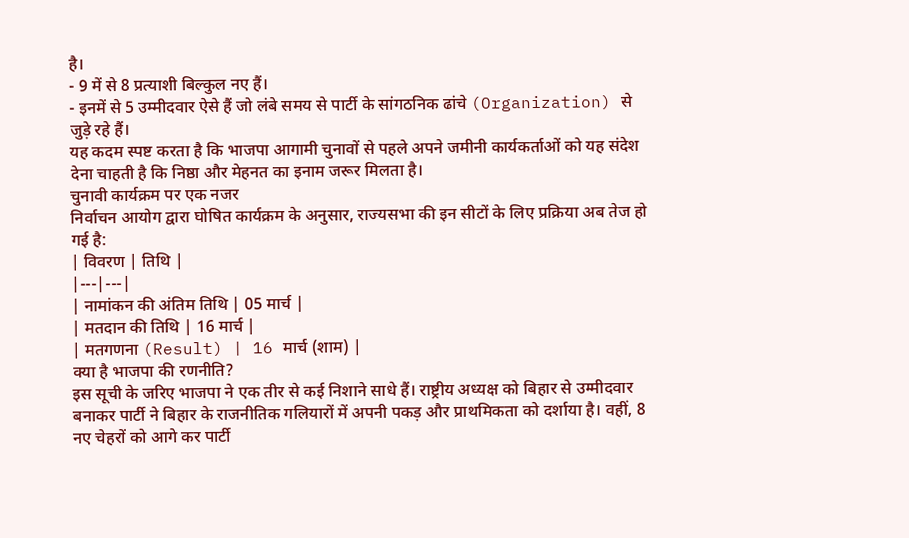है।
- 9 में से 8 प्रत्याशी बिल्कुल नए हैं।
- इनमें से 5 उम्मीदवार ऐसे हैं जो लंबे समय से पार्टी के सांगठनिक ढांचे (Organization) से जुड़े रहे हैं।
यह कदम स्पष्ट करता है कि भाजपा आगामी चुनावों से पहले अपने जमीनी कार्यकर्ताओं को यह संदेश देना चाहती है कि निष्ठा और मेहनत का इनाम जरूर मिलता है।
चुनावी कार्यक्रम पर एक नजर
निर्वाचन आयोग द्वारा घोषित कार्यक्रम के अनुसार, राज्यसभा की इन सीटों के लिए प्रक्रिया अब तेज हो गई है:
| विवरण | तिथि |
|---|---|
| नामांकन की अंतिम तिथि | 05 मार्च |
| मतदान की तिथि | 16 मार्च |
| मतगणना (Result) | 16 मार्च (शाम) |
क्या है भाजपा की रणनीति?
इस सूची के जरिए भाजपा ने एक तीर से कई निशाने साधे हैं। राष्ट्रीय अध्यक्ष को बिहार से उम्मीदवार बनाकर पार्टी ने बिहार के राजनीतिक गलियारों में अपनी पकड़ और प्राथमिकता को दर्शाया है। वहीं, 8 नए चेहरों को आगे कर पार्टी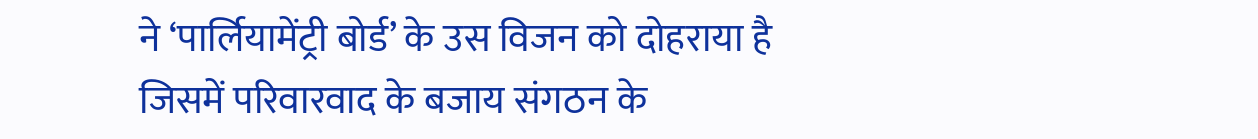ने ‘पार्लियामेंट्री बोर्ड’ के उस विजन को दोहराया है जिसमें परिवारवाद के बजाय संगठन के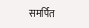समर्पित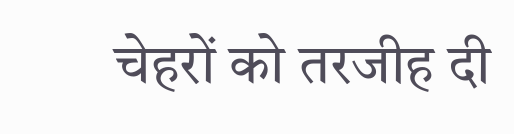चेहरों को तरजीह दी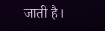जाती है।